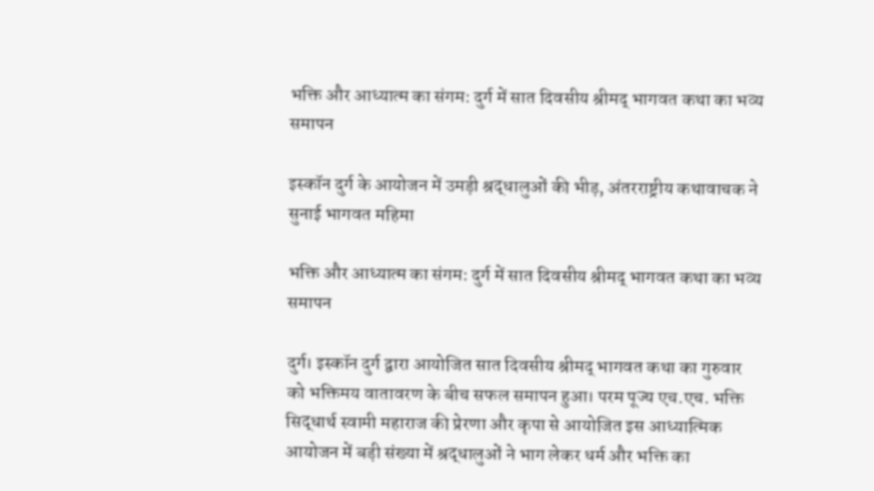भक्ति और आध्यात्म का संगम: दुर्ग में सात दिवसीय श्रीमद् भागवत कथा का भव्य समापन

इस्कॉन दुर्ग के आयोजन में उमड़ी श्रद्धालुओं की भीड़, अंतरराष्ट्रीय कथावाचक ने सुनाई भागवत महिमा

भक्ति और आध्यात्म का संगम: दुर्ग में सात दिवसीय श्रीमद् भागवत कथा का भव्य समापन

दुर्ग। इस्कॉन दुर्ग द्वारा आयोजित सात दिवसीय श्रीमद् भागवत कथा का गुरुवार को भक्तिमय वातावरण के बीच सफल समापन हुआ। परम पूज्य एच.एच. भक्ति सिद्धार्थ स्वामी महाराज की प्रेरणा और कृपा से आयोजित इस आध्यात्मिक आयोजन में बड़ी संख्या में श्रद्धालुओं ने भाग लेकर धर्म और भक्ति का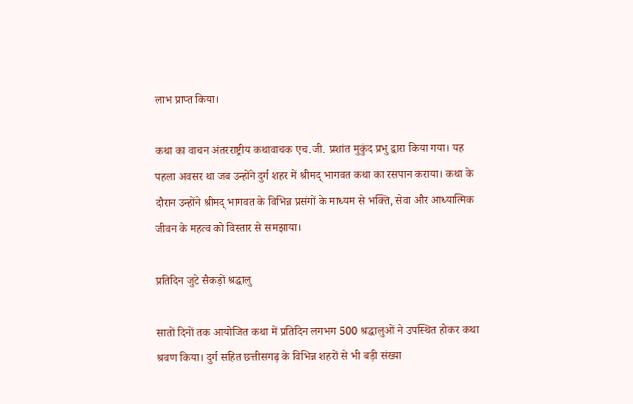लाभ प्राप्त किया।

कथा का वाचन अंतरराष्ट्रीय कथावाचक एच.जी. प्रशांत मुकुंद प्रभु द्वारा किया गया। यह पहला अवसर था जब उन्होंने दुर्ग शहर में श्रीमद् भागवत कथा का रसपान कराया। कथा के दौरान उन्होंने श्रीमद् भागवत के विभिन्न प्रसंगों के माध्यम से भक्ति, सेवा और आध्यात्मिक जीवन के महत्व को विस्तार से समझाया।

प्रतिदिन जुटे सैकड़ों श्रद्धालु

सातों दिनों तक आयोजित कथा में प्रतिदिन लगभग 500 श्रद्धालुओं ने उपस्थित होकर कथा श्रवण किया। दुर्ग सहित छत्तीसगढ़ के विभिन्न शहरों से भी बड़ी संख्या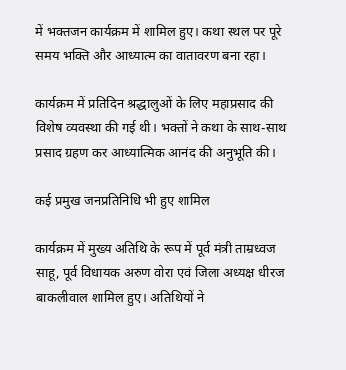में भक्तजन कार्यक्रम में शामिल हुए। कथा स्थल पर पूरे समय भक्ति और आध्यात्म का वातावरण बना रहा।

कार्यक्रम में प्रतिदिन श्रद्धालुओं के लिए महाप्रसाद की विशेष व्यवस्था की गई थी। भक्तों ने कथा के साथ-साथ प्रसाद ग्रहण कर आध्यात्मिक आनंद की अनुभूति की।

कई प्रमुख जनप्रतिनिधि भी हुए शामिल

कार्यक्रम में मुख्य अतिथि के रूप में पूर्व मंत्री ताम्रध्वज साहू, पूर्व विधायक अरुण वोरा एवं जिला अध्यक्ष धीरज बाकलीवाल शामिल हुए। अतिथियों ने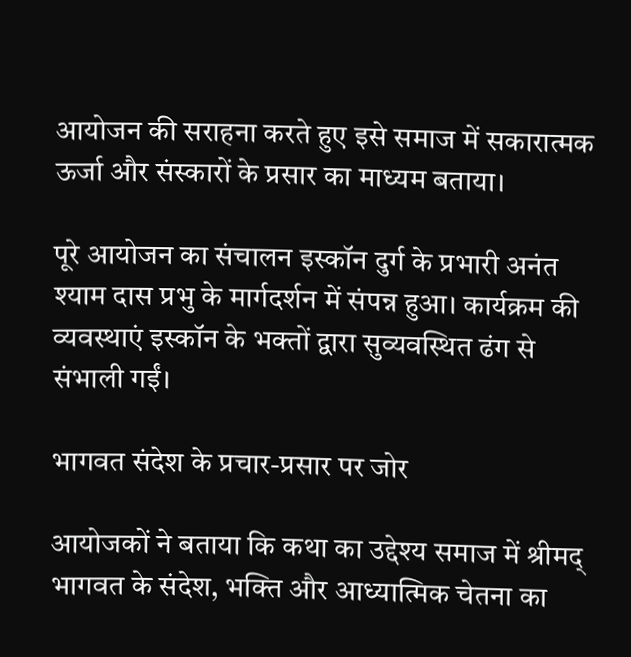आयोजन की सराहना करते हुए इसे समाज में सकारात्मक ऊर्जा और संस्कारों के प्रसार का माध्यम बताया।

पूरे आयोजन का संचालन इस्कॉन दुर्ग के प्रभारी अनंत श्याम दास प्रभु के मार्गदर्शन में संपन्न हुआ। कार्यक्रम की व्यवस्थाएं इस्कॉन के भक्तों द्वारा सुव्यवस्थित ढंग से संभाली गईं।

भागवत संदेश के प्रचार-प्रसार पर जोर

आयोजकों ने बताया कि कथा का उद्देश्य समाज में श्रीमद् भागवत के संदेश, भक्ति और आध्यात्मिक चेतना का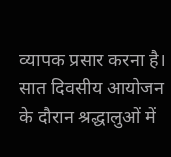व्यापक प्रसार करना है। सात दिवसीय आयोजन के दौरान श्रद्धालुओं में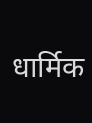धार्मिक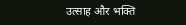उत्साह और भक्ति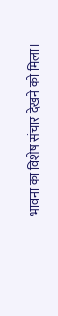भावना का विशेष संचार देखने को मिला।